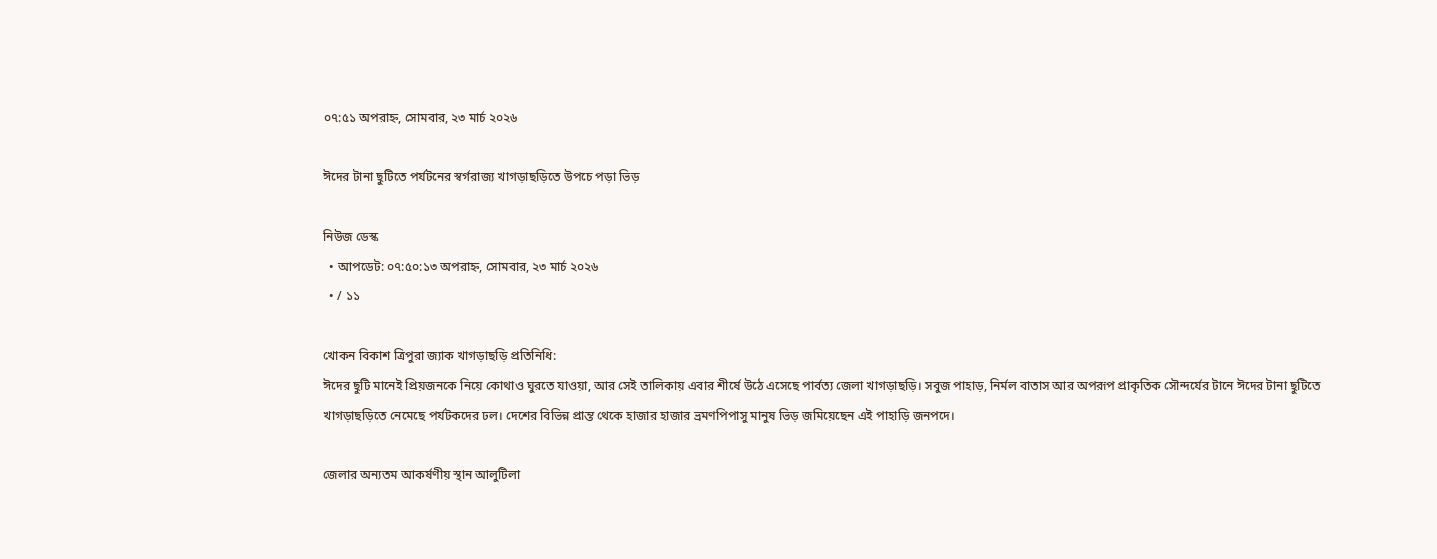০৭:৫১ অপরাহ্ন, সোমবার, ২৩ মার্চ ২০২৬

ঈদের টানা ছুটিতে পর্যটনের স্বর্গরাজ্য খাগড়াছড়িতে উপচে পড়া ভিড়

নিউজ ডেস্ক
  • আপডেট: ০৭:৫০:১৩ অপরাহ্ন, সোমবার, ২৩ মার্চ ২০২৬
  • / ১১

খোকন বিকাশ ত্রিপুরা জ্যাক খাগড়াছড়ি প্রতিনিধি:
ঈদের ছুটি মানেই প্রিয়জনকে নিয়ে কোথাও ঘুরতে যাওয়া, আর সেই তালিকায় এবার শীর্ষে উঠে এসেছে পার্বত্য জেলা খাগড়াছড়ি। সবুজ পাহাড়, নির্মল বাতাস আর অপরূপ প্রাকৃতিক সৌন্দর্যের টানে ঈদের টানা ছুটিতে খাগড়াছড়িতে নেমেছে পর্যটকদের ঢল। দেশের বিভিন্ন প্রান্ত থেকে হাজার হাজার ভ্রমণপিপাসু মানুষ ভিড় জমিয়েছেন এই পাহাড়ি জনপদে।

জেলার অন্যতম আকর্ষণীয় স্থান আলুটিলা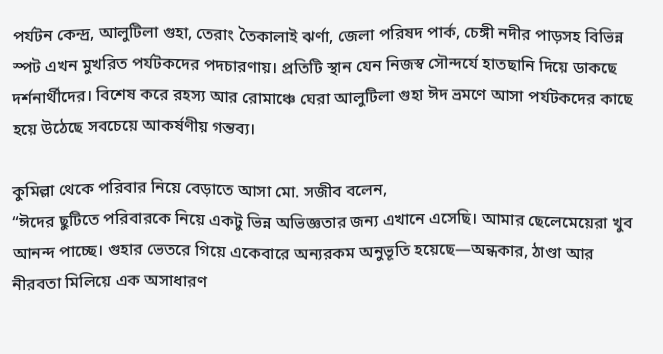পর্যটন কেন্দ্র, আলুটিলা গুহা, তেরাং তৈকালাই ঝর্ণা, জেলা পরিষদ পার্ক, চেঙ্গী নদীর পাড়সহ বিভিন্ন স্পট এখন মুখরিত পর্যটকদের পদচারণায়। প্রতিটি স্থান যেন নিজস্ব সৌন্দর্যে হাতছানি দিয়ে ডাকছে দর্শনার্থীদের। বিশেষ করে রহস্য আর রোমাঞ্চে ঘেরা আলুটিলা গুহা ঈদ ভ্রমণে আসা পর্যটকদের কাছে হয়ে উঠেছে সবচেয়ে আকর্ষণীয় গন্তব্য।

কুমিল্লা থেকে পরিবার নিয়ে বেড়াতে আসা মো. সজীব বলেন,
“ঈদের ছুটিতে পরিবারকে নিয়ে একটু ভিন্ন অভিজ্ঞতার জন্য এখানে এসেছি। আমার ছেলেমেয়েরা খুব আনন্দ পাচ্ছে। গুহার ভেতরে গিয়ে একেবারে অন্যরকম অনুভূতি হয়েছে—অন্ধকার, ঠাণ্ডা আর নীরবতা মিলিয়ে এক অসাধারণ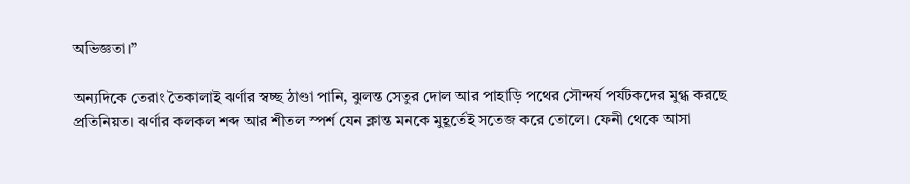অভিজ্ঞতা।”

অন্যদিকে তেরাং তৈকালাই ঝর্ণার স্বচ্ছ ঠাণ্ডা পানি, ঝুলন্ত সেতুর দোল আর পাহাড়ি পথের সৌন্দর্য পর্যটকদের মুগ্ধ করছে প্রতিনিয়ত। ঝর্ণার কলকল শব্দ আর শীতল স্পর্শ যেন ক্লান্ত মনকে মুহূর্তেই সতেজ করে তোলে। ফেনী থেকে আসা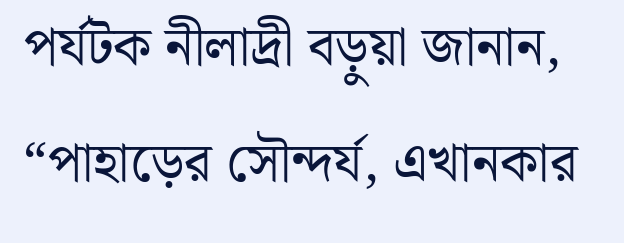পর্যটক নীলাদ্রী বড়ুয়া জানান, “পাহাড়ের সৌন্দর্য, এখানকার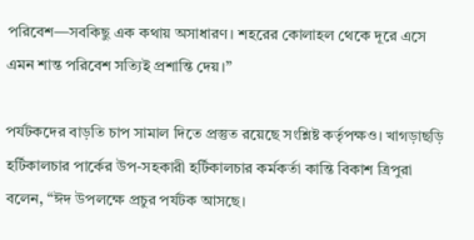পরিবেশ—সবকিছু এক কথায় অসাধারণ। শহরের কোলাহল থেকে দূরে এসে এমন শান্ত পরিবেশ সত্যিই প্রশান্তি দেয়।”

পর্যটকদের বাড়তি চাপ সামাল দিতে প্রস্তুত রয়েছে সংশ্লিষ্ট কর্তৃপক্ষও। খাগড়াছড়ি হর্টিকালচার পার্কের উপ-সহকারী হর্টিকালচার কর্মকর্তা কান্তি বিকাশ ত্রিপুরা বলেন, “ঈদ উপলক্ষে প্রচুর পর্যটক আসছে।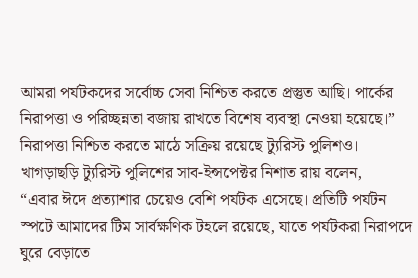আমরা পর্যটকদের সর্বোচ্চ সেবা নিশ্চিত করতে প্রস্তুত আছি। পার্কের নিরাপত্তা ও পরিচ্ছন্নতা বজায় রাখতে বিশেষ ব্যবস্থা নেওয়া হয়েছে।”
নিরাপত্তা নিশ্চিত করতে মাঠে সক্রিয় রয়েছে ট্যুরিস্ট পুলিশও। খাগড়াছড়ি ট্যুরিস্ট পুলিশের সাব-ইন্সপেক্টর নিশাত রায় বলেন,
“এবার ঈদে প্রত্যাশার চেয়েও বেশি পর্যটক এসেছে। প্রতিটি পর্যটন স্পটে আমাদের টিম সার্বক্ষণিক টহলে রয়েছে, যাতে পর্যটকরা নিরাপদে ঘুরে বেড়াতে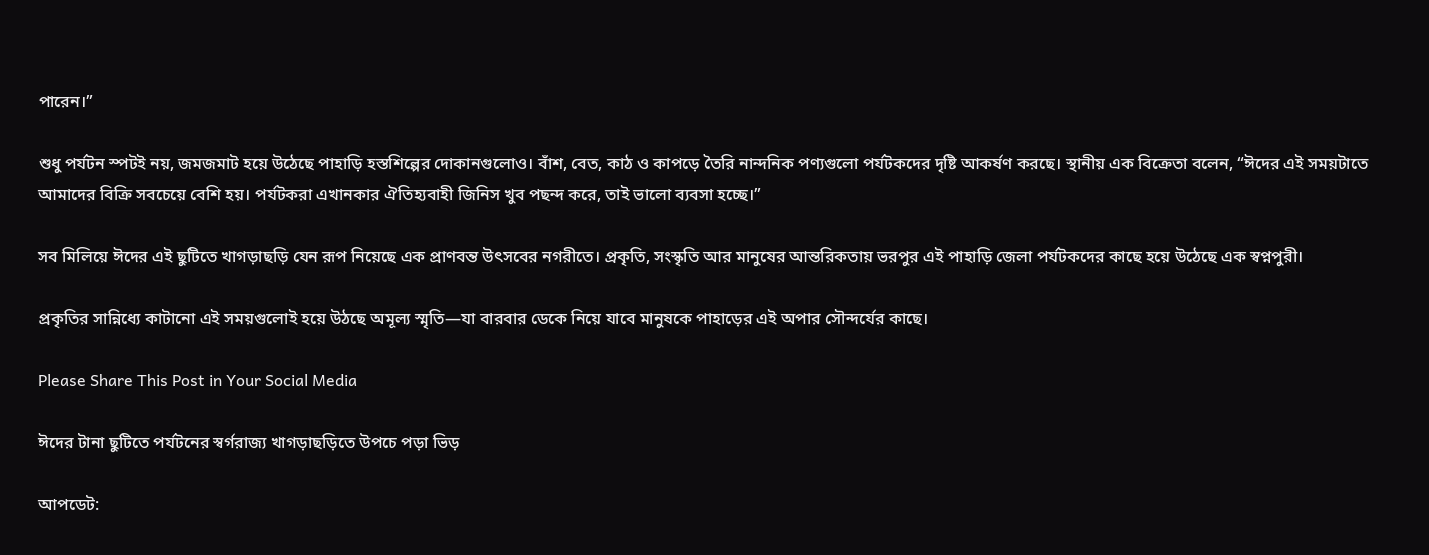পারেন।”

শুধু পর্যটন স্পটই নয়, জমজমাট হয়ে উঠেছে পাহাড়ি হস্তশিল্পের দোকানগুলোও। বাঁশ, বেত, কাঠ ও কাপড়ে তৈরি নান্দনিক পণ্যগুলো পর্যটকদের দৃষ্টি আকর্ষণ করছে। স্থানীয় এক বিক্রেতা বলেন, “ঈদের এই সময়টাতে আমাদের বিক্রি সবচেয়ে বেশি হয়। পর্যটকরা এখানকার ঐতিহ্যবাহী জিনিস খুব পছন্দ করে, তাই ভালো ব্যবসা হচ্ছে।”

সব মিলিয়ে ঈদের এই ছুটিতে খাগড়াছড়ি যেন রূপ নিয়েছে এক প্রাণবন্ত উৎসবের নগরীতে। প্রকৃতি, সংস্কৃতি আর মানুষের আন্তরিকতায় ভরপুর এই পাহাড়ি জেলা পর্যটকদের কাছে হয়ে উঠেছে এক স্বপ্নপুরী।

প্রকৃতির সান্নিধ্যে কাটানো এই সময়গুলোই হয়ে উঠছে অমূল্য স্মৃতি—যা বারবার ডেকে নিয়ে যাবে মানুষকে পাহাড়ের এই অপার সৌন্দর্যের কাছে।

Please Share This Post in Your Social Media

ঈদের টানা ছুটিতে পর্যটনের স্বর্গরাজ্য খাগড়াছড়িতে উপচে পড়া ভিড়

আপডেট: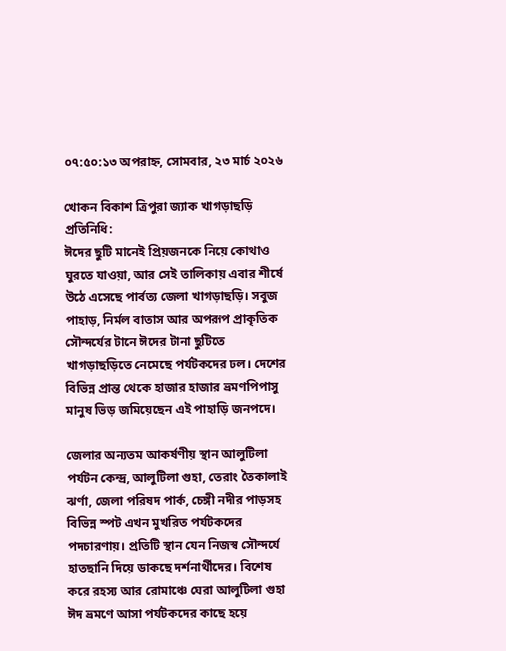০৭:৫০:১৩ অপরাহ্ন, সোমবার, ২৩ মার্চ ২০২৬

খোকন বিকাশ ত্রিপুরা জ্যাক খাগড়াছড়ি প্রতিনিধি:
ঈদের ছুটি মানেই প্রিয়জনকে নিয়ে কোথাও ঘুরতে যাওয়া, আর সেই তালিকায় এবার শীর্ষে উঠে এসেছে পার্বত্য জেলা খাগড়াছড়ি। সবুজ পাহাড়, নির্মল বাতাস আর অপরূপ প্রাকৃতিক সৌন্দর্যের টানে ঈদের টানা ছুটিতে খাগড়াছড়িতে নেমেছে পর্যটকদের ঢল। দেশের বিভিন্ন প্রান্ত থেকে হাজার হাজার ভ্রমণপিপাসু মানুষ ভিড় জমিয়েছেন এই পাহাড়ি জনপদে।

জেলার অন্যতম আকর্ষণীয় স্থান আলুটিলা পর্যটন কেন্দ্র, আলুটিলা গুহা, তেরাং তৈকালাই ঝর্ণা, জেলা পরিষদ পার্ক, চেঙ্গী নদীর পাড়সহ বিভিন্ন স্পট এখন মুখরিত পর্যটকদের পদচারণায়। প্রতিটি স্থান যেন নিজস্ব সৌন্দর্যে হাতছানি দিয়ে ডাকছে দর্শনার্থীদের। বিশেষ করে রহস্য আর রোমাঞ্চে ঘেরা আলুটিলা গুহা ঈদ ভ্রমণে আসা পর্যটকদের কাছে হয়ে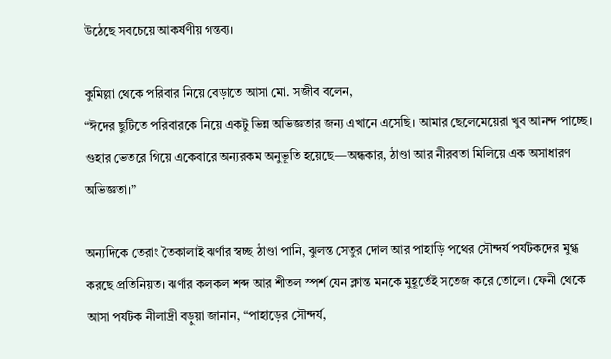উঠেছে সবচেয়ে আকর্ষণীয় গন্তব্য।

কুমিল্লা থেকে পরিবার নিয়ে বেড়াতে আসা মো. সজীব বলেন,
“ঈদের ছুটিতে পরিবারকে নিয়ে একটু ভিন্ন অভিজ্ঞতার জন্য এখানে এসেছি। আমার ছেলেমেয়েরা খুব আনন্দ পাচ্ছে। গুহার ভেতরে গিয়ে একেবারে অন্যরকম অনুভূতি হয়েছে—অন্ধকার, ঠাণ্ডা আর নীরবতা মিলিয়ে এক অসাধারণ অভিজ্ঞতা।”

অন্যদিকে তেরাং তৈকালাই ঝর্ণার স্বচ্ছ ঠাণ্ডা পানি, ঝুলন্ত সেতুর দোল আর পাহাড়ি পথের সৌন্দর্য পর্যটকদের মুগ্ধ করছে প্রতিনিয়ত। ঝর্ণার কলকল শব্দ আর শীতল স্পর্শ যেন ক্লান্ত মনকে মুহূর্তেই সতেজ করে তোলে। ফেনী থেকে আসা পর্যটক নীলাদ্রী বড়ুয়া জানান, “পাহাড়ের সৌন্দর্য,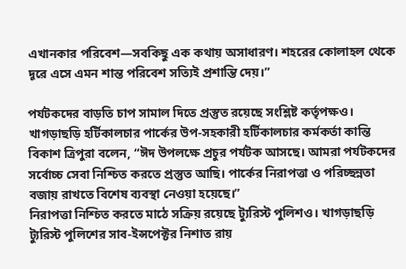এখানকার পরিবেশ—সবকিছু এক কথায় অসাধারণ। শহরের কোলাহল থেকে দূরে এসে এমন শান্ত পরিবেশ সত্যিই প্রশান্তি দেয়।”

পর্যটকদের বাড়তি চাপ সামাল দিতে প্রস্তুত রয়েছে সংশ্লিষ্ট কর্তৃপক্ষও। খাগড়াছড়ি হর্টিকালচার পার্কের উপ-সহকারী হর্টিকালচার কর্মকর্তা কান্তি বিকাশ ত্রিপুরা বলেন, “ঈদ উপলক্ষে প্রচুর পর্যটক আসছে। আমরা পর্যটকদের সর্বোচ্চ সেবা নিশ্চিত করতে প্রস্তুত আছি। পার্কের নিরাপত্তা ও পরিচ্ছন্নতা বজায় রাখতে বিশেষ ব্যবস্থা নেওয়া হয়েছে।”
নিরাপত্তা নিশ্চিত করতে মাঠে সক্রিয় রয়েছে ট্যুরিস্ট পুলিশও। খাগড়াছড়ি ট্যুরিস্ট পুলিশের সাব-ইন্সপেক্টর নিশাত রায়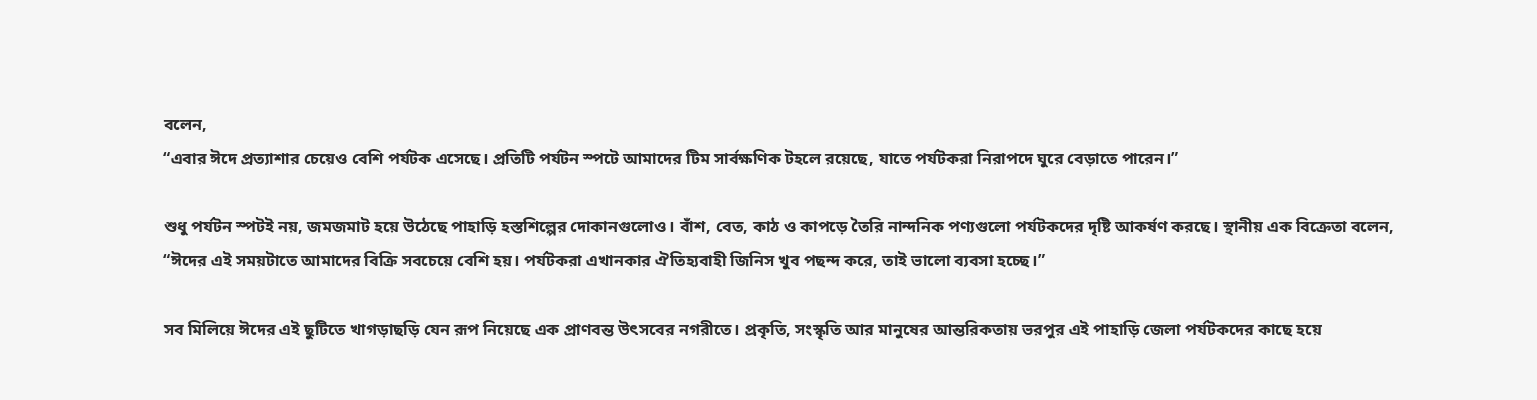বলেন,
“এবার ঈদে প্রত্যাশার চেয়েও বেশি পর্যটক এসেছে। প্রতিটি পর্যটন স্পটে আমাদের টিম সার্বক্ষণিক টহলে রয়েছে, যাতে পর্যটকরা নিরাপদে ঘুরে বেড়াতে পারেন।”

শুধু পর্যটন স্পটই নয়, জমজমাট হয়ে উঠেছে পাহাড়ি হস্তশিল্পের দোকানগুলোও। বাঁশ, বেত, কাঠ ও কাপড়ে তৈরি নান্দনিক পণ্যগুলো পর্যটকদের দৃষ্টি আকর্ষণ করছে। স্থানীয় এক বিক্রেতা বলেন, “ঈদের এই সময়টাতে আমাদের বিক্রি সবচেয়ে বেশি হয়। পর্যটকরা এখানকার ঐতিহ্যবাহী জিনিস খুব পছন্দ করে, তাই ভালো ব্যবসা হচ্ছে।”

সব মিলিয়ে ঈদের এই ছুটিতে খাগড়াছড়ি যেন রূপ নিয়েছে এক প্রাণবন্ত উৎসবের নগরীতে। প্রকৃতি, সংস্কৃতি আর মানুষের আন্তরিকতায় ভরপুর এই পাহাড়ি জেলা পর্যটকদের কাছে হয়ে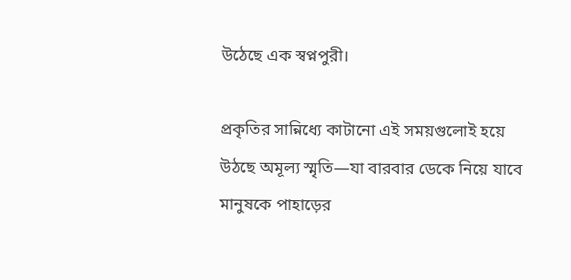উঠেছে এক স্বপ্নপুরী।

প্রকৃতির সান্নিধ্যে কাটানো এই সময়গুলোই হয়ে উঠছে অমূল্য স্মৃতি—যা বারবার ডেকে নিয়ে যাবে মানুষকে পাহাড়ের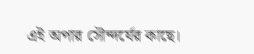এই অপার সৌন্দর্যের কাছে।